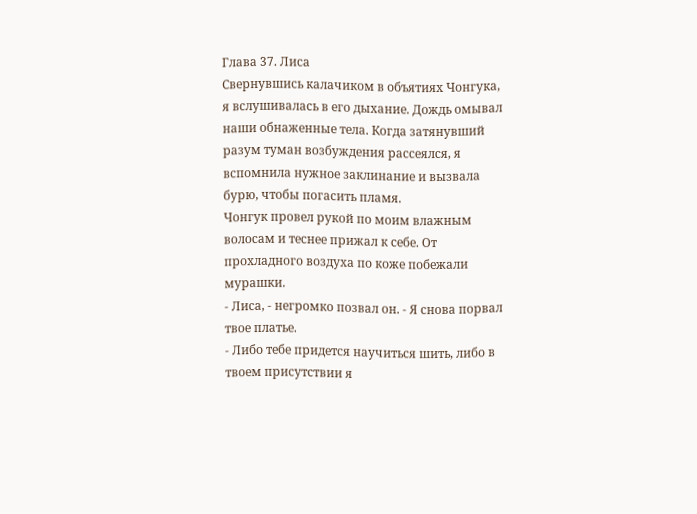Глава 37. Лиса
Свернувшись калачиком в объятиях Чонгука, я вслушивалась в его дыхание. Дождь омывал наши обнаженные тела. Когда затянувший разум туман возбуждения рассеялся, я вспомнила нужное заклинание и вызвала бурю, чтобы погасить пламя.
Чонгук провел рукой по моим влажным волосам и теснее прижал к себе. От прохладного воздуха по коже побежали мурашки.
- Лиса, - негромко позвал он. - Я снова порвал твое платье.
- Либо тебе придется научиться шить, либо в твоем присутствии я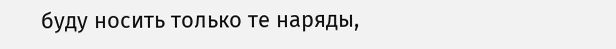буду носить только те наряды,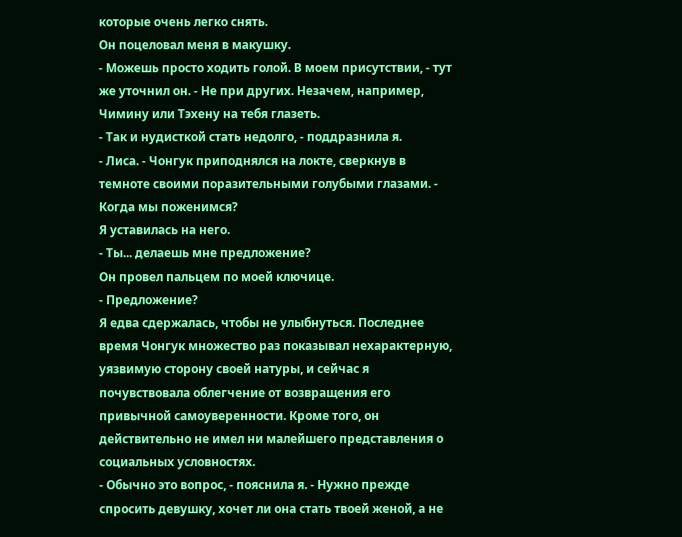которые очень легко снять.
Он поцеловал меня в макушку.
- Можешь просто ходить голой. В моем присутствии, - тут же уточнил он. - Не при других. Незачем, например, Чимину или Тэхену на тебя глазеть.
- Так и нудисткой стать недолго, - поддразнила я.
- Лиса. - Чонгук приподнялся на локте, сверкнув в темноте своими поразительными голубыми глазами. - Когда мы поженимся?
Я уставилась на него.
- Ты... делаешь мне предложение?
Он провел пальцем по моей ключице.
- Предложение?
Я едва сдержалась, чтобы не улыбнуться. Последнее время Чонгук множество раз показывал нехарактерную, уязвимую сторону своей натуры, и сейчас я почувствовала облегчение от возвращения его привычной самоуверенности. Кроме того, он действительно не имел ни малейшего представления о социальных условностях.
- Обычно это вопрос, - пояснила я. - Нужно прежде спросить девушку, хочет ли она стать твоей женой, а не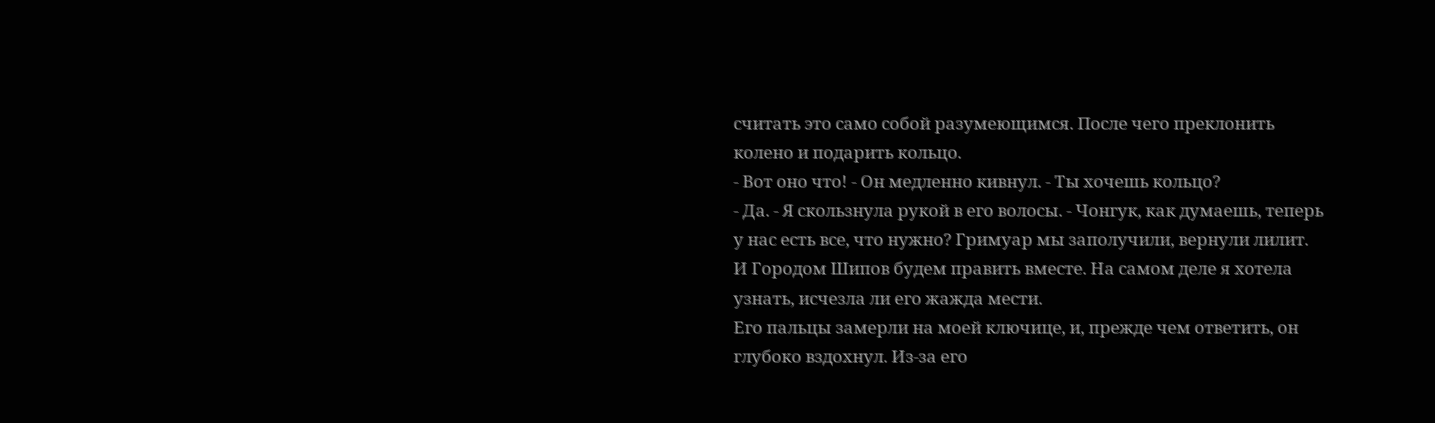считать это само собой разумеющимся. После чего преклонить колено и подарить кольцо.
- Вот оно что! - Он медленно кивнул. - Ты хочешь кольцо?
- Да. - Я скользнула рукой в его волосы. - Чонгук, как думаешь, теперь у нас есть все, что нужно? Гримуар мы заполучили, вернули лилит.
И Городом Шипов будем править вместе. На самом деле я хотела узнать, исчезла ли его жажда мести.
Его пальцы замерли на моей ключице, и, прежде чем ответить, он глубоко вздохнул. Из-за его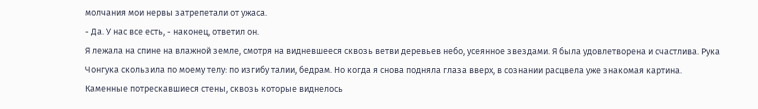молчания мои нервы затрепетали от ужаса.
- Да. У нас все есть, - наконец, ответил он.
Я лежала на спине на влажной земле, смотря на видневшееся сквозь ветви деревьев небо, усеянное звездами. Я была удовлетворена и счастлива. Рука Чонгука скользила по моему телу: по изгибу талии, бедрам. Но когда я снова подняла глаза вверх, в сознании расцвела уже знакомая картина.
Каменные потрескавшиеся стены, сквозь которые виднелось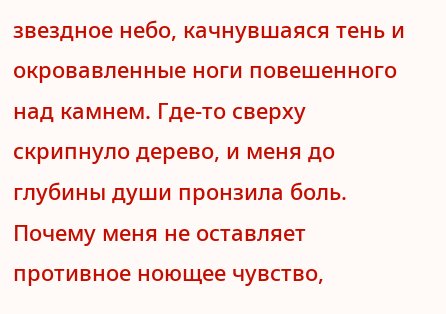звездное небо, качнувшаяся тень и окровавленные ноги повешенного над камнем. Где-то сверху скрипнуло дерево, и меня до глубины души пронзила боль.
Почему меня не оставляет противное ноющее чувство,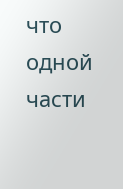что одной части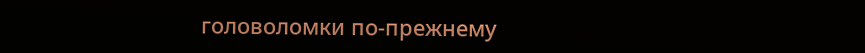головоломки по-прежнему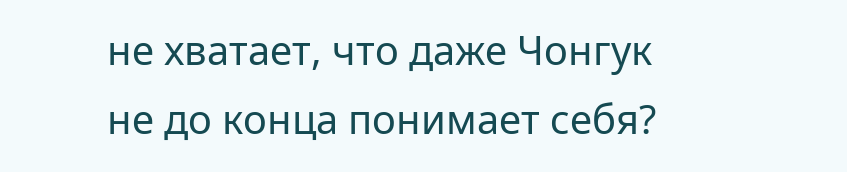не хватает, что даже Чонгук не до конца понимает себя?